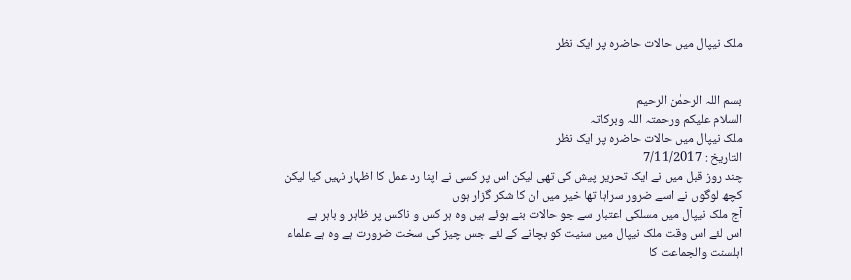ملک نیپال میں حالات حاضرہ پر ایک نظر


بسم اللہ الرحمٰن الرحیم
السلام علیکم ورحمتہ اللہ وبرکاتہ
ملک نیپال میں حالات حاضرہ پر ایک نظر
التاريخ : 7/11/2017
چند روز قبل میں نے ایک تحریر پیش کی تھی لیکن اس پر کسی نے اپنا رد عمل کا اظہار نہیں کیا لیکن کچھ لوگوں نے اسے ضرور سراہا تھا خیر میں ان کا شکر گزار ہوں
آج ملک نیپال میں مسلکی اعتبار سے جو حالات بنے ہوئے ہیں وہ ہر کس و ناکس پر ظاہر و باہر ہے
اس لئے اس وقت ملک نیپال میں سنیت کو بچانے کے لئے جس چیز کی سخت ضرورت ہے وہ ہے علماء اہلسنت والجماعت کا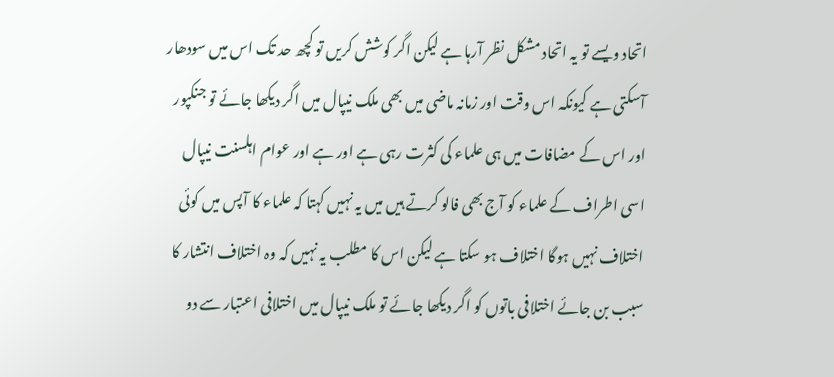اتحاد ویسے تو یہ اتحاد مشکل نظر آرہا ہے لیکن اگر کوشش کریں تو کچھ حد تک اس میں سودھار آسکتی ہے کیونکہ اس وقت اور زمانہ ماضی میں بھی ملک نیپال میں اگر دیکھا جائے تو جنکپور اور اس کے مضافات میں ہی علماء کی کثرت رہی ہے اور ہے اور عوام اہلسنت نیپال اسی اطراف کے علماء کو آج بھی فالو کرتے ہیں میں یہ نہیں کہتا کہ علماء کا آپس میں کوئی اختلاف نہیں ہوگا اختلاف ہو سکتا ہے لیکن اس کا مطلب یہ نہیں کہ وہ اختلاف انتشار کا سبب بن جائے اختلافی باتوں کو اگر دیکھا جائے تو ملک نیپال میں اختلافی اعتبار سے دو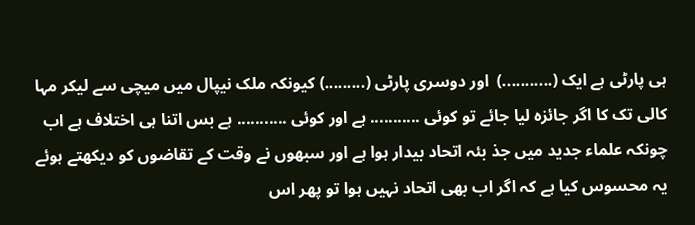ہی پارٹی ہے ایک (...........)  اور دوسری پارٹی (.........) کیونکہ ملک نیپال میں میچی سے لیکر مہا کالی تک کا اگر جائزہ لیا جائے تو کوئی ........... ہے اور کوئی ........... ہے بس اتنا ہی اختلاف ہے اب چونکہ علماء جدید میں جذ بئہ اتحاد بیدار ہوا ہے اور سبھوں نے وقت کے تقاضوں کو دیکھتے ہوئے یہ محسوس کیا ہے کہ اگر اب بھی اتحاد نہیں ہوا تو پھر اس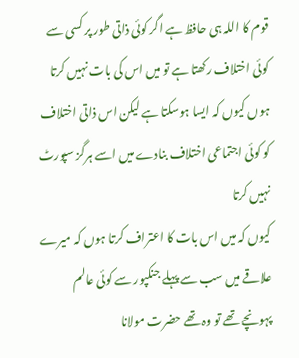قوم کا اللہ ہی حافظ ہے اگر کوئی ذاتی طور پر کسی سے کوئی اختلاف رکھتا ہے تو میں اس کی بات نہیں کرتا ہوں کیوں کہ ایسا ہوسکتا ہے لیکن اس ذاتی اختلاف کو کوئی اجتماعی اختلاف بنادے میں اسے ہرگز سپورٹ نہیں کرتا
کیوں کہ میں اس بات کا اعتراف کرتا ہوں کہ میرے علاقے میں سب سے پہلے جنکپور سے کوئی عالم پہونچے تھے تو وہ تھے حضرت مولانا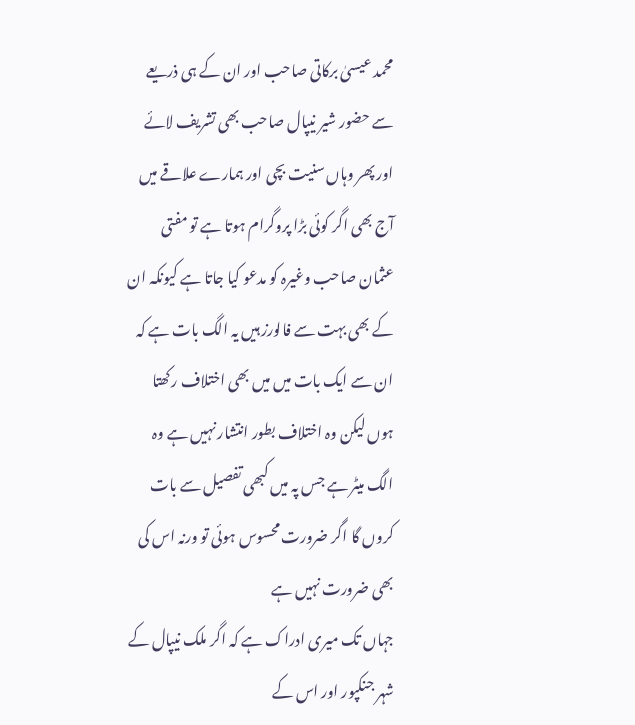محمد عیسیٰ برکاتی صاحب اور ان کے ہی ذریعے سے حضور شیر نیپال صاحب بھی تشریف لائے اور پھر وہاں سنیت بچی اور ہمارے علاقے میں آج بھی اگر کوئی بڑا پروگرام ہوتا ہے تو مفتی عثمان صاحب وغیرہ کو مدعو کیا جاتا ہے کیونکہ ان کے بھی بہت سے فالورز ہیں یہ الگ بات ہے کہ ان سے ایک بات میں میں بھی اختلاف رکھتا ہوں لیکن وہ اختلاف بطور انتشار نہیں ہے وہ الگ میٹر ہے جس پہ میں کبھی تفصیل سے بات کروں گا اگر ضرورت محسوس ہوئی تو ورنہ اس کی بھی ضرورت نہیں ہے
جہاں تک میری ادراک ہے کہ اگر ملک نیپال کے شہر جنکپور اور اس کے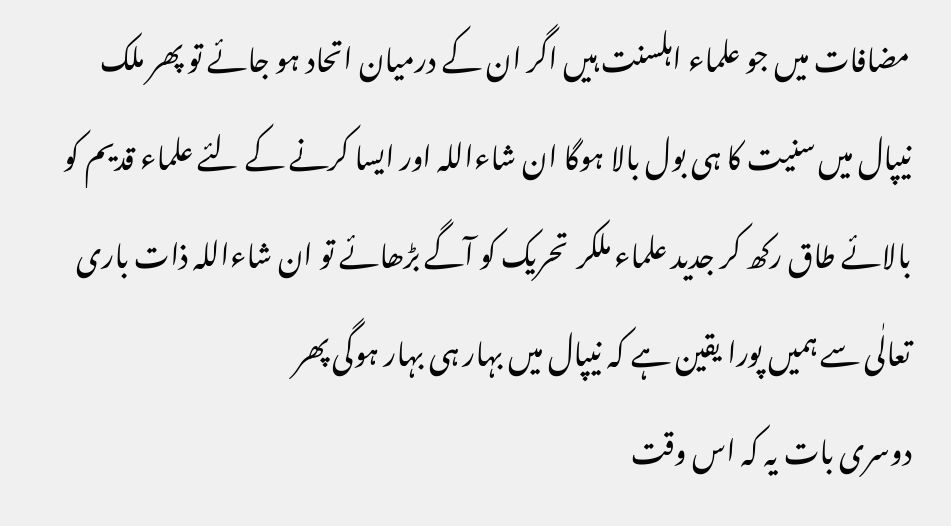مضافات میں جو علماء اہلسنت ہیں اگر ان کے درمیان اتحاد ہو جائے تو پھر ملک نیپال میں سنیت کا ہی بول بالا ہوگا ان شاءاللہ اور ایسا کرنے کے لئے علماء قدیم کو بالائے طاق رکھ کر جدید علماء ملکر  تحریک کو آگے بڑھائے تو ان شاءاللہ ذات باری تعالٰی سے ہمیں پورا یقین ہے کہ نیپال میں بہار ہی بہار ہوگی پھر
دوسری بات یہ کہ اس وقت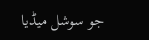جو سوشل میڈیا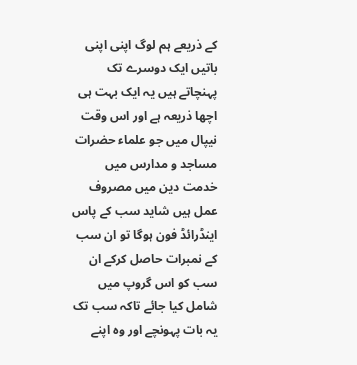کے ذریعے ہم لوگ اپنی اپنی باتیں ایک دوسرے تک پہنچاتے ہیں یہ ایک بہت ہی اچھا ذریعہ ہے اور اس وقت نیپال میں جو علماء حضرات مساجد و مدارس میں خدمت دین میں مصروف عمل ہیں شاید سب کے پاس اینڈرائڈ فون ہوگا تو ان سب کے نمبرات حاصل کرکے ان سب کو اس گروپ میں شامل کیا جائے تاکہ سب تک یہ بات پہونچے اور وہ اپنے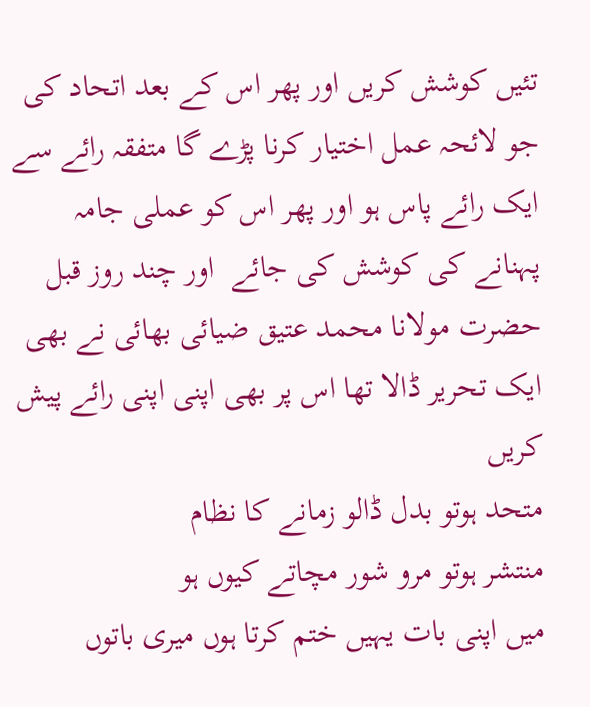تئیں کوشش کریں اور پھر اس کے بعد اتحاد کی جو لائحہ عمل اختیار کرنا پڑے گا متفقہ رائے سے ایک رائے پاس ہو اور پھر اس کو عملی جامہ پہنانے کی کوشش کی جائے  اور چند روز قبل حضرت مولانا محمد عتیق ضیائی بھائی نے بھی ایک تحریر ڈالا تھا اس پر بھی اپنی اپنی رائے پیش کریں
متحد ہوتو بدل ڈالو زمانے کا نظام
منتشر ہوتو مرو شور مچاتے کیوں ہو
میں اپنی بات یہیں ختم کرتا ہوں میری باتوں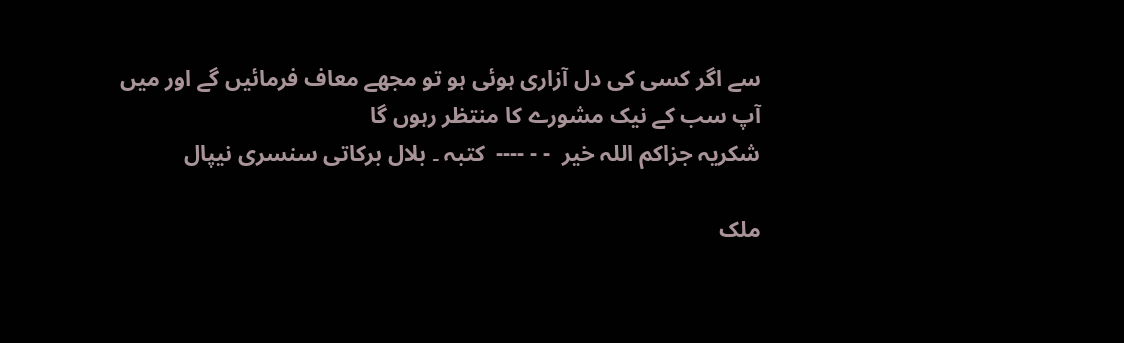سے اگر کسی کی دل آزاری ہوئی ہو تو مجھے معاف فرمائیں گے اور میں آپ سب کے نیک مشورے کا منتظر رہوں گا
شکریہ جزاکم اللہ خیر  - - ----  کتبہ ۔ بلال برکاتی سنسری نیپال

ملک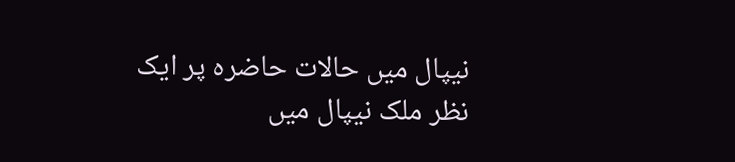نیپال میں حالات حاضرہ پر ایک نظر ملک نیپال میں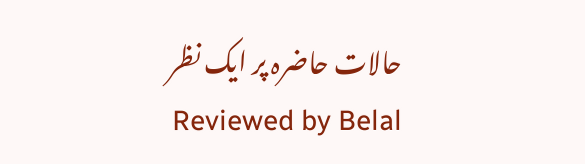حالات حاضرہ پر ایک نظر Reviewed by Belal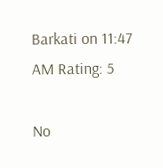Barkati on 11:47 AM Rating: 5

No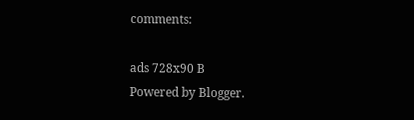comments:

ads 728x90 B
Powered by Blogger.